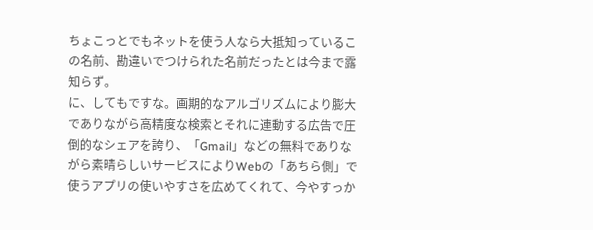ちょこっとでもネットを使う人なら大抵知っているこの名前、勘違いでつけられた名前だったとは今まで露知らず。
に、してもですな。画期的なアルゴリズムにより膨大でありながら高精度な検索とそれに連動する広告で圧倒的なシェアを誇り、「Gmail」などの無料でありながら素晴らしいサービスによりWebの「あちら側」で使うアプリの使いやすさを広めてくれて、今やすっか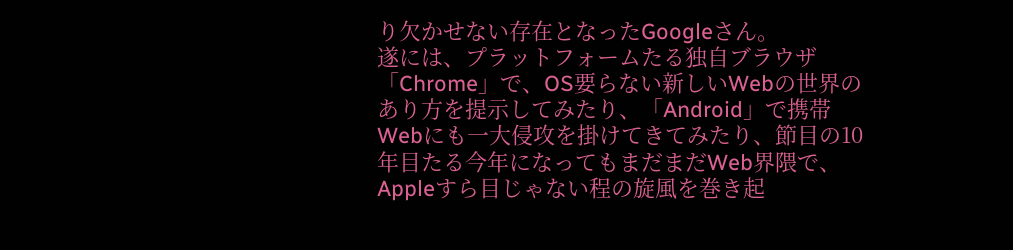り欠かせない存在となったGoogleさん。
遂には、プラットフォームたる独自ブラウザ「Chrome」で、OS要らない新しいWebの世界のあり方を提示してみたり、「Android」で携帯Webにも一大侵攻を掛けてきてみたり、節目の10年目たる今年になってもまだまだWeb界隈で、Appleすら目じゃない程の旋風を巻き起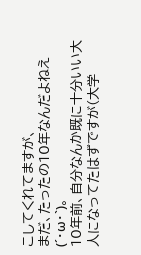こしてくれてますが、
まだ、たったの10年なんだよねえ(´・ω・`)。
10年前、自分なんか既に十分いい大人になってたはずですが(大学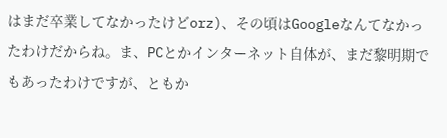はまだ卒業してなかったけどorz)、その頃はGoogleなんてなかったわけだからね。ま、PCとかインターネット自体が、まだ黎明期でもあったわけですが、ともか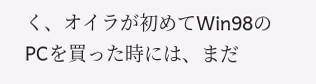く、オイラが初めてWin98のPCを買った時には、まだ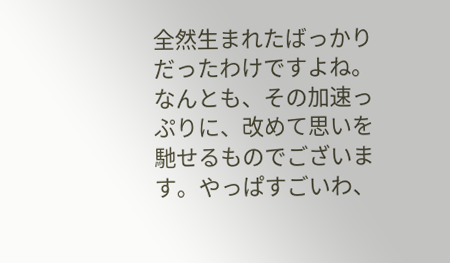全然生まれたばっかりだったわけですよね。
なんとも、その加速っぷりに、改めて思いを馳せるものでございます。やっぱすごいわ、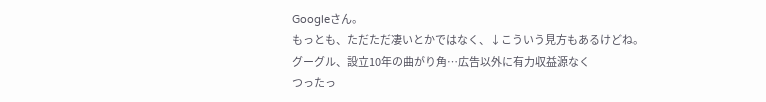Googleさん。
もっとも、ただただ凄いとかではなく、↓こういう見方もあるけどね。
グーグル、設立10年の曲がり角…広告以外に有力収益源なく
つったっ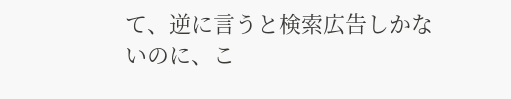て、逆に言うと検索広告しかないのに、こ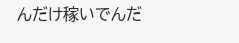んだけ稼いでんだ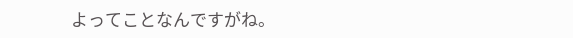よってことなんですがね。